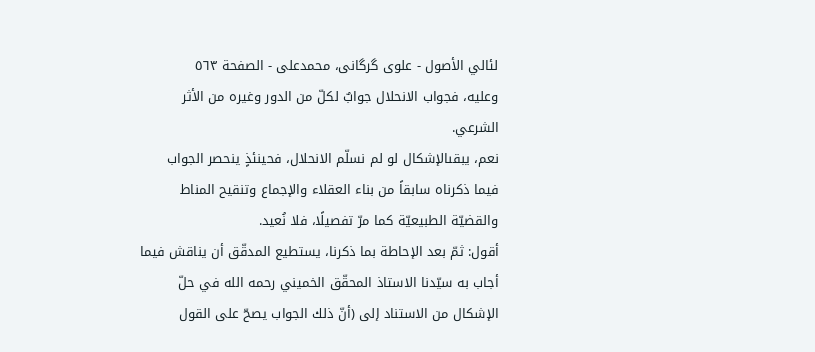لئالي الأصول - علوی گرگانی، محمدعلی - الصفحة ٥٦٣
وعليه، فجواب الانحلال جوابٌ لكلّ من الدور وغيره من الأثر الشرعي.
نعم، يبقىالإشكال لو لم نسلّم الانحلال، فحينئذٍ ينحصر الجواب فيما ذكرناه سابقاً من بناء العقلاء والإجماع وتنقيح المناط والقضيّة الطبيعيّة كما مرّ تفصيلًا، فلا نُعيد.
أقول: ثمّ بعد الإحاطة بما ذكرنا، يستطيع المدقّق أن يناقش فيما أجاب به سيّدنا الاستاذ المحقّق الخميني رحمه الله في حلّ الإشكال من الاستناد إلى (أنّ ذلك الجواب يصحّ على القول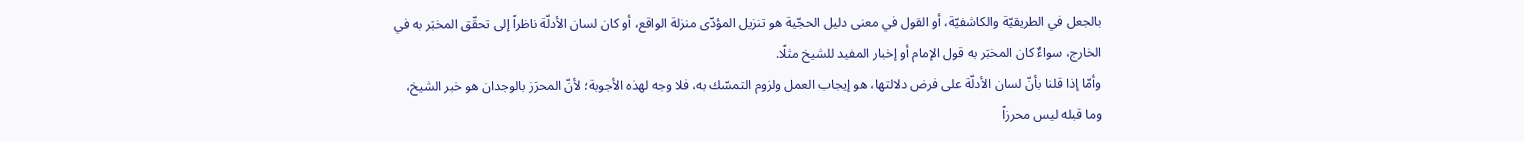بالجعل في الطريقيّة والكاشفيّة، أو القول في معنى دليل الحجّية هو تنزيل المؤدّى منزلة الواقع، أو كان لسان الأدلّة ناظراً إلى تحقّق المخبَر به في الخارج، سواءٌ كان المخبَر به قول الإمام أو إخبار المفيد للشيخ مثلًا.
وأمّا إذا قلنا بأنّ لسان الأدلّة على فرض دلالتها، هو إيجاب العمل ولزوم التمسّك به، فلا وجه لهذه الأجوبة؛ لأنّ المحرَز بالوجدان هو خبر الشيخ، وما قبله ليس محرزاً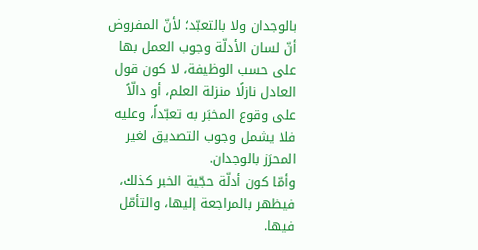بالوجدان ولا بالتعبّد؛ لأنّ المفروض أنّ لسان الأدلّة وجوب العمل بها على حسب الوظيفة، لا كون قول العادل نازلًا منزلة العلم، أو دالّاً على وقوع المخبَر به تعبّداً، وعليه فلا يشمل وجوب التصديق لغير المحرَز بالوجدان.
وأمّا كون أدلّة حجّية الخبر كذلك، فيظهر بالمراجعة إليها، والتأمّل فيها.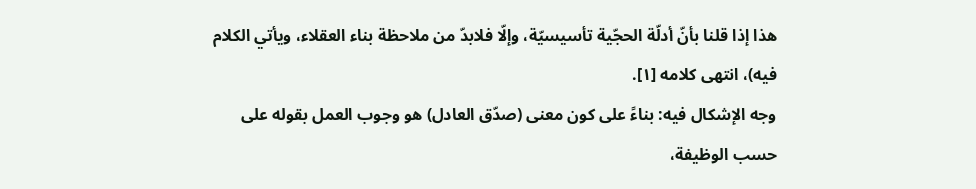هذا إذا قلنا بأنّ أدلّة الحجّية تأسيسيّة، وإلّا فلابدّ من ملاحظة بناء العقلاء، ويأتي الكلام فيه)، انتهى كلامه [١].
وجه الإشكال فيه: بناءً على كون معنى (صدّق العادل) هو وجوب العمل بقوله على حسب الوظيفة،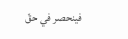فينحصر في حقّ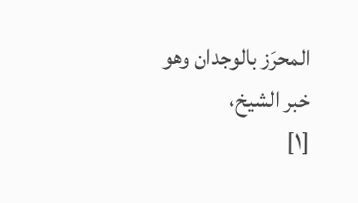المحرَز بالوجدان وهو خبر الشيخ،
[١]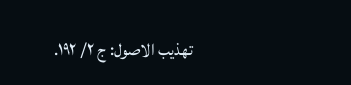تهذيب الاصول: ج ٢/ ١٩٢.